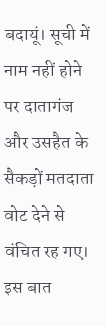बदायूं। सूची में नाम नहीं होने पर दातागंज और उसहैत के सैकड़ों मतदाता वोट देने से वंचित रह गए। इस बात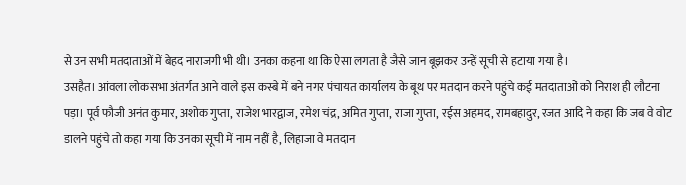से उन सभी मतदाताओं में बेहद नाराजगी भी थी। उनका कहना था कि ऐसा लगता है जैसे जान बूझकर उन्हें सूची से हटाया गया है।
उसहैत। आंवला लोकसभा अंतर्गत आने वाले इस कस्बे में बने नगर पंचायत कार्यालय के बूथ पर मतदान करने पहुंचे कई मतदाताओं को निराश ही लौटना पड़ा। पूर्व फौजी अनंत कुमार, अशोक गुप्ता, राजेश भारद्वाज, रमेश चंद्र, अमित गुप्ता, राजा गुप्ता, रईस अहमद, रामबहादुर, रजत आदि ने कहा कि जब वे वोट डालने पहुंचे तो कहा गया कि उनका सूची में नाम नहीं है, लिहाजा वे मतदान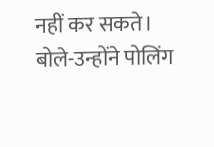नहीं कर सकते। बोले-उन्होंने पोलिंग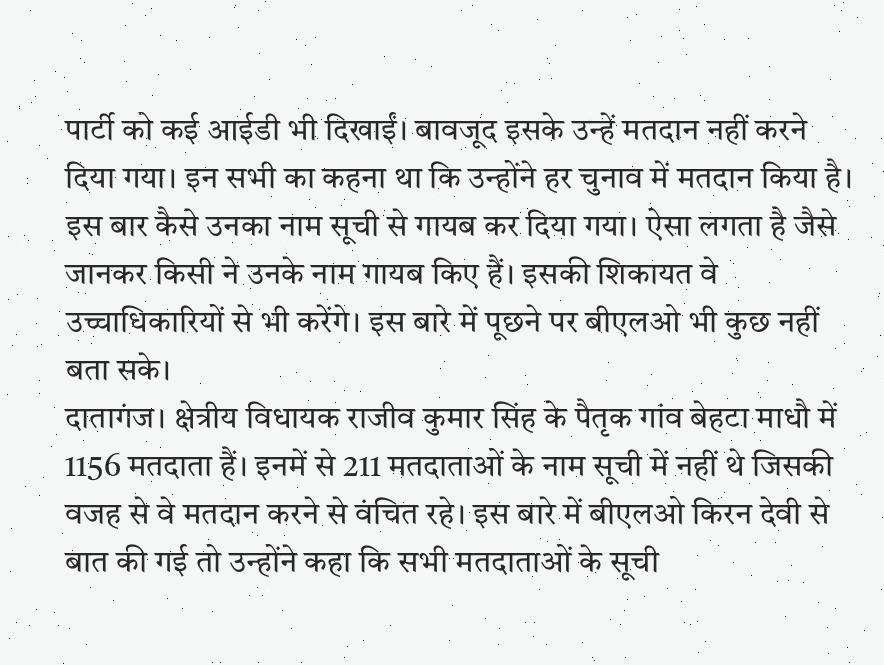पार्टी को कई आईडी भी दिखाईं। बावजूद इसके उन्हें मतदान नहीं करने दिया गया। इन सभी का कहना था कि उन्होंने हर चुनाव में मतदान किया है। इस बार कैसे उनका नाम सूची से गायब कर दिया गया। ऐसा लगता है जैसे जानकर किसी ने उनके नाम गायब किए हैं। इसकी शिकायत वे उच्चाधिकारियों से भी करेंगे। इस बारे में पूछने पर बीएलओ भी कुछ नहीं बता सके।
दातागंज। क्षेत्रीय विधायक राजीव कुमार सिंह के पैतृक गांव बेहटा माधौ में 1156 मतदाता हैं। इनमें से 211 मतदाताओं के नाम सूची में नहीं थे जिसकी वजह से वे मतदान करने से वंचित रहे। इस बारे में बीएलओ किरन देवी से बात की गई तो उन्होंने कहा कि सभी मतदाताओं के सूची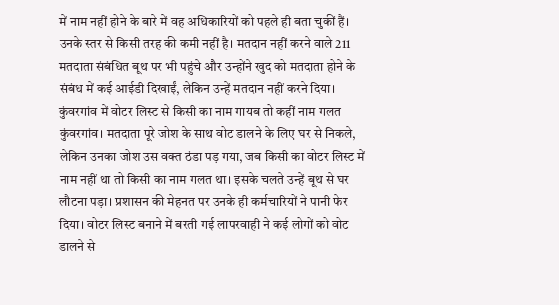में नाम नहीं होने के बारे में वह अधिकारियों को पहले ही बता चुकीं हैं। उनके स्तर से किसी तरह की कमी नहीं है। मतदान नहीं करने वाले 211 मतदाता संबंधित बूथ पर भी पहुंचे और उन्होंने खुद को मतदाता होने के संबंध में कई आईडी दिखाईं, लेकिन उन्हें मतदान नहीं करने दिया।
कुंवरगांव में वोटर लिस्ट से किसी का नाम गायब तो कहीं नाम गलत
कुंवरगांव। मतदाता पूरे जोश के साथ वोट डालने के लिए घर से निकले, लेकिन उनका जोश उस वक्त ठंडा पड़ गया, जब किसी का वोटर लिस्ट में नाम नहीं था तो किसी का नाम गलत था। इसके चलते उन्हें बूथ से घर लौटना पड़ा। प्रशासन की मेहनत पर उनके ही कर्मचारियों ने पानी फेर दिया। वोटर लिस्ट बनाने में बरती गई लापरवाही ने कई लोगों को वोट डालने से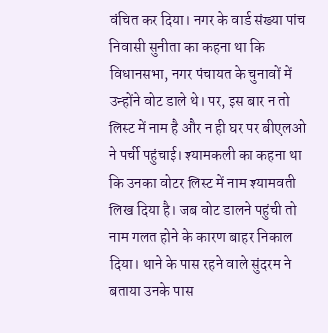वंचित कर दिया। नगर के वार्ड संख्या पांच निवासी सुनीता का कहना था कि विधानसभा, नगर पंचायत के चुनावों में उन्होंने वोट डाले थे। पर, इस बार न तो लिस्ट में नाम है और न ही घर पर बीएलओ ने पर्ची पहुंचाई। श्यामकली का कहना था कि उनका वोटर लिस्ट में नाम श्यामवती लिख दिया है। जब वोट डालने पहुंची तो नाम गलत होने के कारण बाहर निकाल दिया। थाने के पास रहने वाले सुंदरम ने बताया उनके पास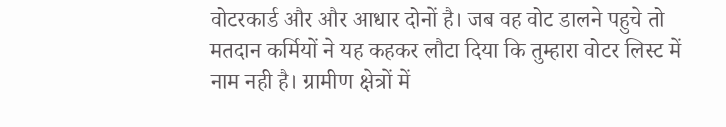वोटरकार्ड और और आधार दोनों है। जब वह वोट डालने पहुचे तो मतदान कर्मियों ने यह कहकर लौटा दिया कि तुम्हारा वोटर लिस्ट में नाम नही है। ग्रामीण क्षेत्रों में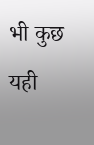भी कुछ यही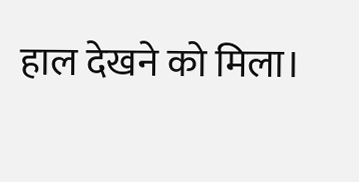हाल देखने को मिला।